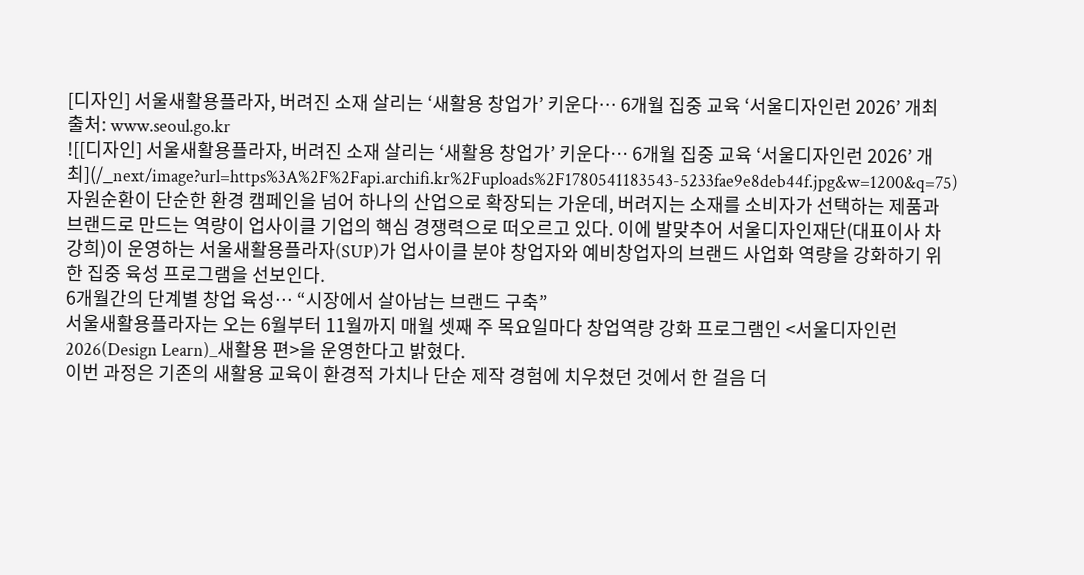[디자인] 서울새활용플라자, 버려진 소재 살리는 ‘새활용 창업가’ 키운다… 6개월 집중 교육 ‘서울디자인런 2026’ 개최
출처: www.seoul.go.kr
![[디자인] 서울새활용플라자, 버려진 소재 살리는 ‘새활용 창업가’ 키운다… 6개월 집중 교육 ‘서울디자인런 2026’ 개최](/_next/image?url=https%3A%2F%2Fapi.archifi.kr%2Fuploads%2F1780541183543-5233fae9e8deb44f.jpg&w=1200&q=75)
자원순환이 단순한 환경 캠페인을 넘어 하나의 산업으로 확장되는 가운데, 버려지는 소재를 소비자가 선택하는 제품과 브랜드로 만드는 역량이 업사이클 기업의 핵심 경쟁력으로 떠오르고 있다. 이에 발맞추어 서울디자인재단(대표이사 차강희)이 운영하는 서울새활용플라자(SUP)가 업사이클 분야 창업자와 예비창업자의 브랜드 사업화 역량을 강화하기 위한 집중 육성 프로그램을 선보인다.
6개월간의 단계별 창업 육성… “시장에서 살아남는 브랜드 구축”
서울새활용플라자는 오는 6월부터 11월까지 매월 셋째 주 목요일마다 창업역량 강화 프로그램인 <서울디자인런 2026(Design Learn)_새활용 편>을 운영한다고 밝혔다.
이번 과정은 기존의 새활용 교육이 환경적 가치나 단순 제작 경험에 치우쳤던 것에서 한 걸음 더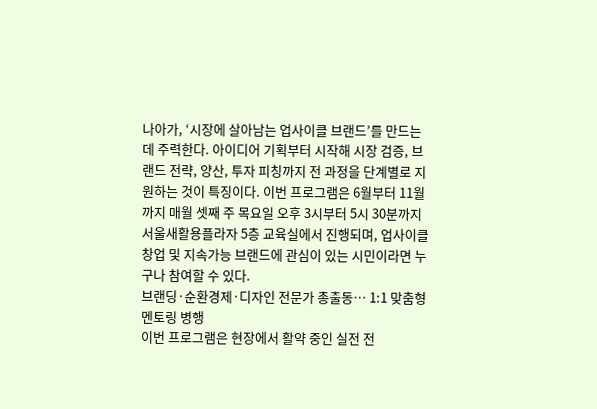나아가, ‘시장에 살아남는 업사이클 브랜드’를 만드는 데 주력한다. 아이디어 기획부터 시작해 시장 검증, 브랜드 전략, 양산, 투자 피칭까지 전 과정을 단계별로 지원하는 것이 특징이다. 이번 프로그램은 6월부터 11월까지 매월 셋째 주 목요일 오후 3시부터 5시 30분까지 서울새활용플라자 5층 교육실에서 진행되며, 업사이클 창업 및 지속가능 브랜드에 관심이 있는 시민이라면 누구나 참여할 수 있다.
브랜딩·순환경제·디자인 전문가 총출동… 1:1 맞춤형 멘토링 병행
이번 프로그램은 현장에서 활약 중인 실전 전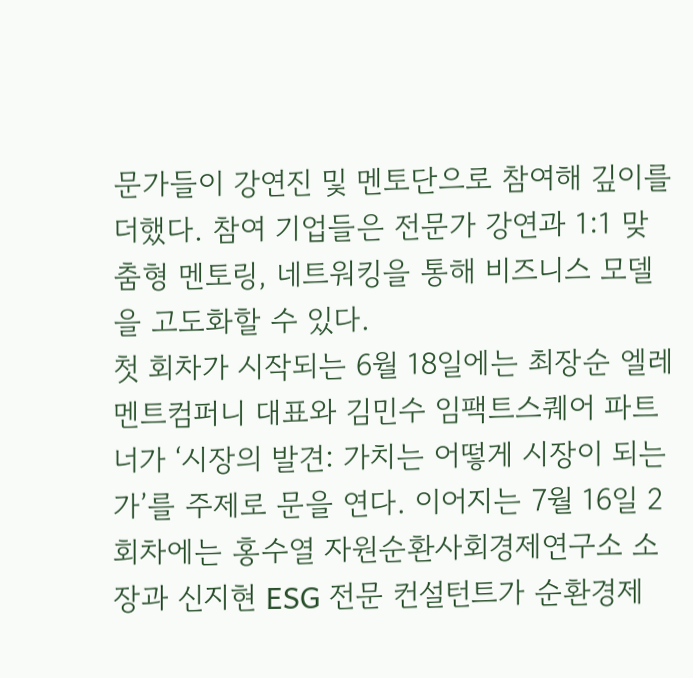문가들이 강연진 및 멘토단으로 참여해 깊이를 더했다. 참여 기업들은 전문가 강연과 1:1 맞춤형 멘토링, 네트워킹을 통해 비즈니스 모델을 고도화할 수 있다.
첫 회차가 시작되는 6월 18일에는 최장순 엘레멘트컴퍼니 대표와 김민수 임팩트스퀘어 파트너가 ‘시장의 발견: 가치는 어떻게 시장이 되는가’를 주제로 문을 연다. 이어지는 7월 16일 2회차에는 홍수열 자원순환사회경제연구소 소장과 신지현 ESG 전문 컨설턴트가 순환경제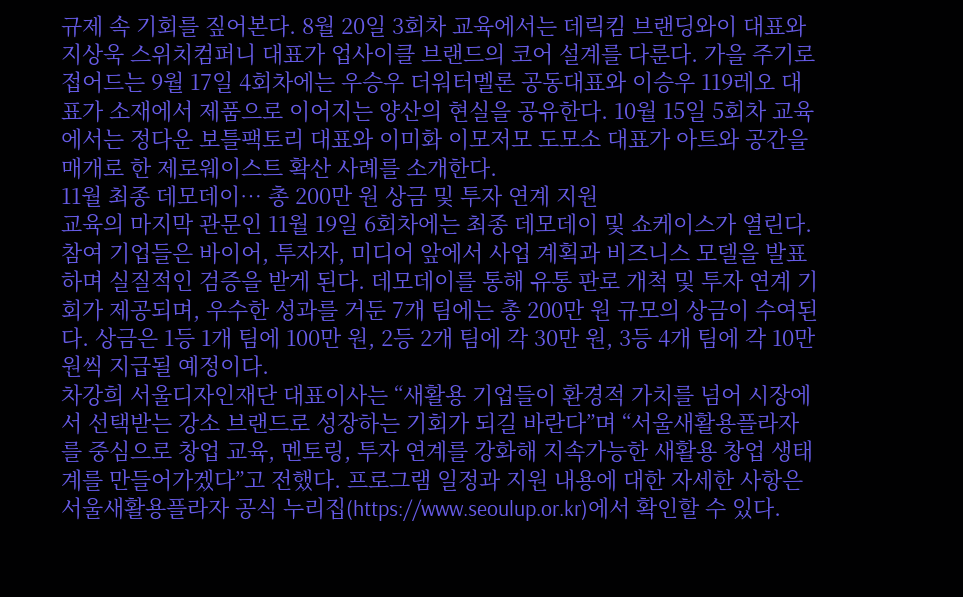규제 속 기회를 짚어본다. 8월 20일 3회차 교육에서는 데릭킴 브랜딩와이 대표와 지상욱 스위치컴퍼니 대표가 업사이클 브랜드의 코어 설계를 다룬다. 가을 주기로 접어드는 9월 17일 4회차에는 우승우 더워터멜론 공동대표와 이승우 119레오 대표가 소재에서 제품으로 이어지는 양산의 현실을 공유한다. 10월 15일 5회차 교육에서는 정다운 보틀팩토리 대표와 이미화 이모저모 도모소 대표가 아트와 공간을 매개로 한 제로웨이스트 확산 사례를 소개한다.
11월 최종 데모데이… 총 200만 원 상금 및 투자 연계 지원
교육의 마지막 관문인 11월 19일 6회차에는 최종 데모데이 및 쇼케이스가 열린다. 참여 기업들은 바이어, 투자자, 미디어 앞에서 사업 계획과 비즈니스 모델을 발표하며 실질적인 검증을 받게 된다. 데모데이를 통해 유통 판로 개척 및 투자 연계 기회가 제공되며, 우수한 성과를 거둔 7개 팀에는 총 200만 원 규모의 상금이 수여된다. 상금은 1등 1개 팀에 100만 원, 2등 2개 팀에 각 30만 원, 3등 4개 팀에 각 10만 원씩 지급될 예정이다.
차강희 서울디자인재단 대표이사는 “새활용 기업들이 환경적 가치를 넘어 시장에서 선택받는 강소 브랜드로 성장하는 기회가 되길 바란다”며 “서울새활용플라자를 중심으로 창업 교육, 멘토링, 투자 연계를 강화해 지속가능한 새활용 창업 생태계를 만들어가겠다”고 전했다. 프로그램 일정과 지원 내용에 대한 자세한 사항은 서울새활용플라자 공식 누리집(https://www.seoulup.or.kr)에서 확인할 수 있다.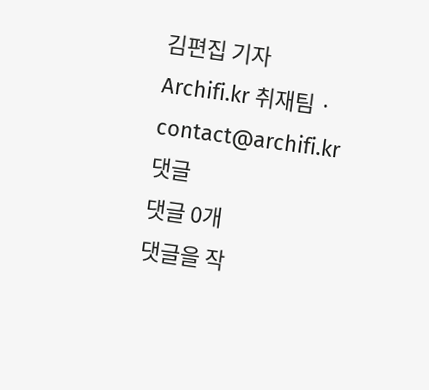김편집 기자
Archifi.kr 취재팀 · contact@archifi.kr
댓글
댓글 0개
댓글을 작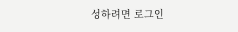성하려면 로그인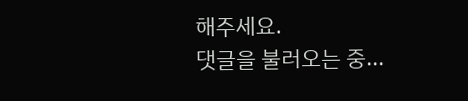해주세요.
댓글을 불러오는 중...